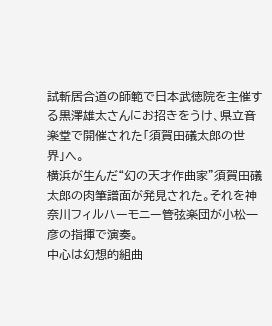試斬居合道の師範で日本武徳院を主催する黒澤雄太さんにお招きをうけ、県立音楽堂で開催された「須賀田礒太郎の世界」へ。
横浜が生んだ“幻の天才作曲家”須賀田礒太郎の肉筆譜面が発見された。それを神奈川フィルハーモニー管弦楽団が小松一彦の指揮で演奏。
中心は幻想的組曲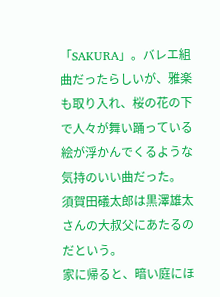「SAKURA」。バレエ組曲だったらしいが、雅楽も取り入れ、桜の花の下で人々が舞い踊っている絵が浮かんでくるような気持のいい曲だった。
須賀田礒太郎は黒澤雄太さんの大叔父にあたるのだという。
家に帰ると、暗い庭にほ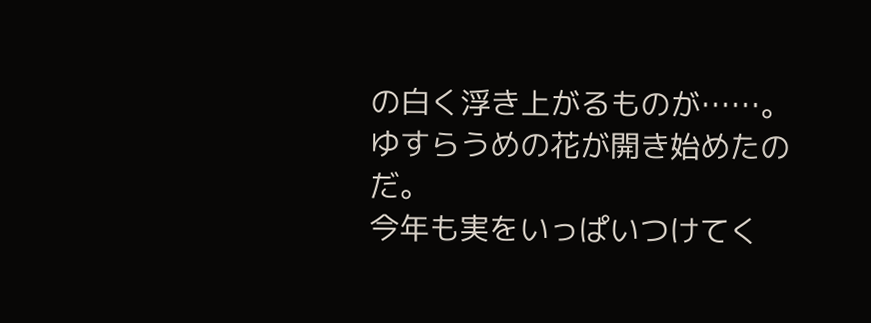の白く浮き上がるものが……。
ゆすらうめの花が開き始めたのだ。
今年も実をいっぱいつけてく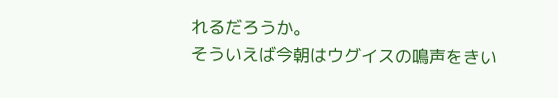れるだろうか。
そういえば今朝はウグイスの鳴声をきい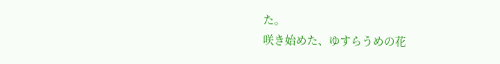た。
咲き始めた、ゆすらうめの花